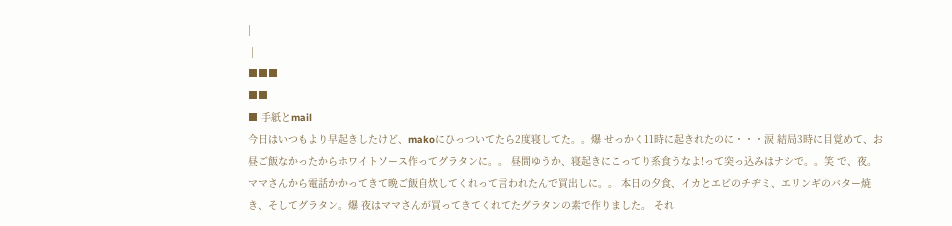|
 |
■■■
■■
■ 手紙とmail
今日はいつもより早起きしたけど、makoにひっついてたら2度寝してた。。爆 せっかく11時に起きれたのに・・・涙 結局3時に目覚めて、お昼ご飯なかったからホワイトソース作ってグラタンに。。 昼間ゆうか、寝起きにこってり系食うなよ!って突っ込みはナシで。。笑 で、夜。 ママさんから電話かかってきて晩ご飯自炊してくれって言われたんで買出しに。。 本日の夕食、イカとエビのチヂミ、エリンギのバター焼き、そしてグラタン。爆 夜はママさんが買ってきてくれてたグラタンの素で作りました。 それ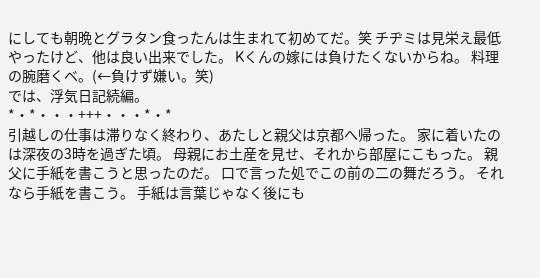にしても朝晩とグラタン食ったんは生まれて初めてだ。笑 チヂミは見栄え最低やったけど、他は良い出来でした。 Kくんの嫁には負けたくないからね。 料理の腕磨くベ。(←負けず嫌い。笑)
では、浮気日記続編。
*・*・・・+++・・・*・*
引越しの仕事は滞りなく終わり、あたしと親父は京都へ帰った。 家に着いたのは深夜の3時を過ぎた頃。 母親にお土産を見せ、それから部屋にこもった。 親父に手紙を書こうと思ったのだ。 口で言った処でこの前の二の舞だろう。 それなら手紙を書こう。 手紙は言葉じゃなく後にも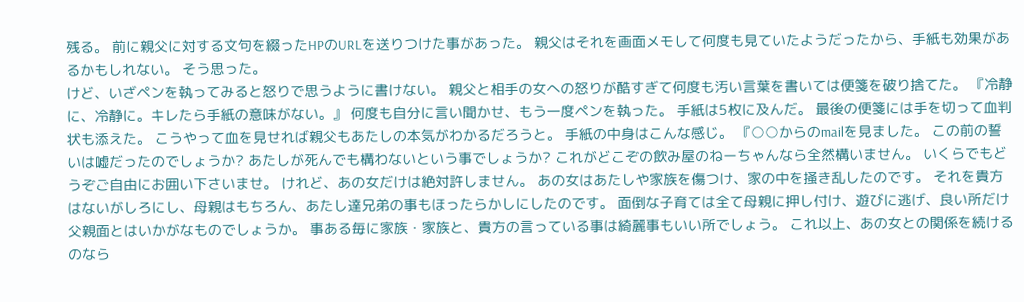残る。 前に親父に対する文句を綴ったHPのURLを送りつけた事があった。 親父はそれを画面メモして何度も見ていたようだったから、手紙も効果があるかもしれない。 そう思った。
けど、いざペンを執ってみると怒りで思うように書けない。 親父と相手の女への怒りが酷すぎて何度も汚い言葉を書いては便箋を破り捨てた。 『冷静に、冷静に。キレたら手紙の意味がない。』 何度も自分に言い聞かせ、もう一度ペンを執った。 手紙は5枚に及んだ。 最後の便箋には手を切って血判状も添えた。 こうやって血を見せれば親父もあたしの本気がわかるだろうと。 手紙の中身はこんな感じ。 『○○からのmailを見ました。 この前の誓いは嘘だったのでしょうか? あたしが死んでも構わないという事でしょうか? これがどこぞの飲み屋のねーちゃんなら全然構いません。 いくらでもどうぞご自由にお囲い下さいませ。 けれど、あの女だけは絶対許しません。 あの女はあたしや家族を傷つけ、家の中を掻き乱したのです。 それを貴方はないがしろにし、母親はもちろん、あたし達兄弟の事もほったらかしにしたのです。 面倒な子育ては全て母親に押し付け、遊びに逃げ、良い所だけ父親面とはいかがなものでしょうか。 事ある毎に家族・家族と、貴方の言っている事は綺麗事もいい所でしょう。 これ以上、あの女との関係を続けるのなら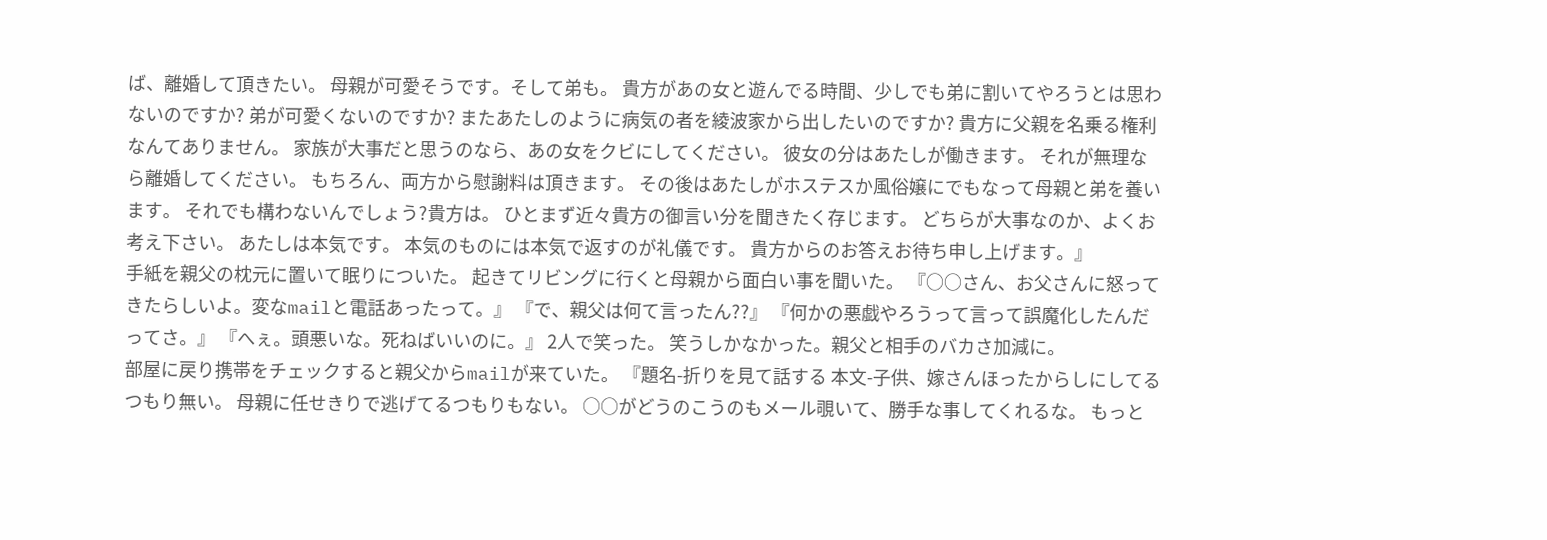ば、離婚して頂きたい。 母親が可愛そうです。そして弟も。 貴方があの女と遊んでる時間、少しでも弟に割いてやろうとは思わないのですか? 弟が可愛くないのですか? またあたしのように病気の者を綾波家から出したいのですか? 貴方に父親を名乗る権利なんてありません。 家族が大事だと思うのなら、あの女をクビにしてください。 彼女の分はあたしが働きます。 それが無理なら離婚してください。 もちろん、両方から慰謝料は頂きます。 その後はあたしがホステスか風俗嬢にでもなって母親と弟を養います。 それでも構わないんでしょう?貴方は。 ひとまず近々貴方の御言い分を聞きたく存じます。 どちらが大事なのか、よくお考え下さい。 あたしは本気です。 本気のものには本気で返すのが礼儀です。 貴方からのお答えお待ち申し上げます。』
手紙を親父の枕元に置いて眠りについた。 起きてリビングに行くと母親から面白い事を聞いた。 『○○さん、お父さんに怒ってきたらしいよ。変なmailと電話あったって。』 『で、親父は何て言ったん??』 『何かの悪戯やろうって言って誤魔化したんだってさ。』 『へぇ。頭悪いな。死ねばいいのに。』 2人で笑った。 笑うしかなかった。親父と相手のバカさ加減に。
部屋に戻り携帯をチェックすると親父からmailが来ていた。 『題名-折りを見て話する 本文-子供、嫁さんほったからしにしてるつもり無い。 母親に任せきりで逃げてるつもりもない。 ○○がどうのこうのもメール覗いて、勝手な事してくれるな。 もっと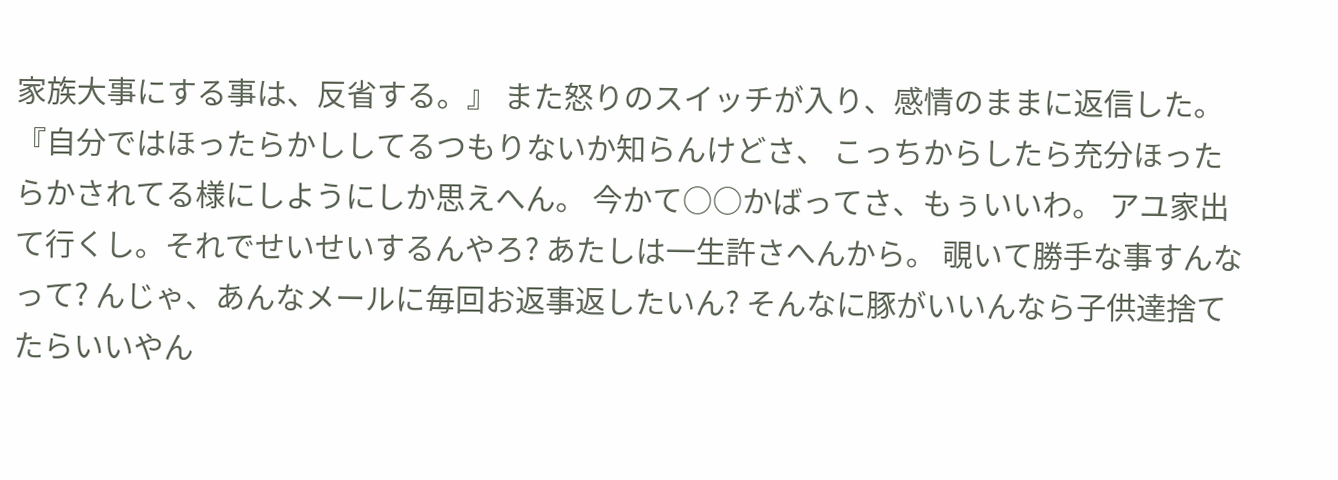家族大事にする事は、反省する。』 また怒りのスイッチが入り、感情のままに返信した。 『自分ではほったらかししてるつもりないか知らんけどさ、 こっちからしたら充分ほったらかされてる様にしようにしか思えへん。 今かて○○かばってさ、もぅいいわ。 アユ家出て行くし。それでせいせいするんやろ? あたしは一生許さへんから。 覗いて勝手な事すんなって? んじゃ、あんなメールに毎回お返事返したいん? そんなに豚がいいんなら子供達捨てたらいいやん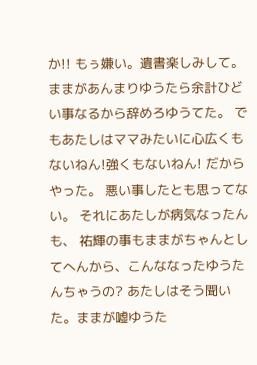か!! もぅ嫌い。遺書楽しみして。 ままがあんまりゆうたら余計ひどい事なるから辞めろゆうてた。 でもあたしはママみたいに心広くもないねん!強くもないねん! だからやった。 悪い事したとも思ってない。 それにあたしが病気なったんも、 祐輝の事もままがちゃんとしてへんから、こんななったゆうたんちゃうの? あたしはそう聞いた。ままが嘘ゆうた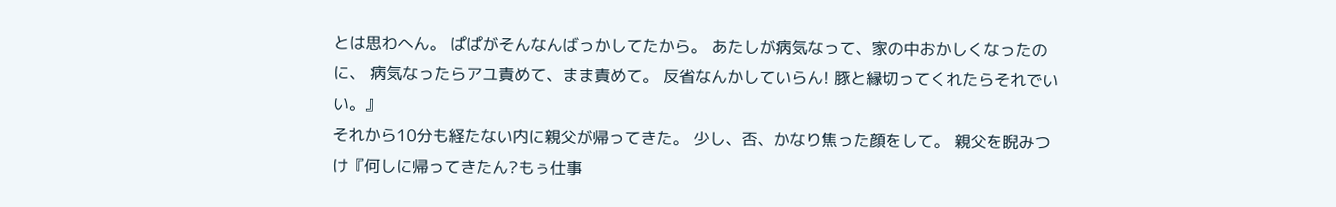とは思わへん。 ぱぱがそんなんばっかしてたから。 あたしが病気なって、家の中おかしくなったのに、 病気なったらアユ責めて、まま責めて。 反省なんかしていらん! 豚と縁切ってくれたらそれでいい。』
それから10分も経たない内に親父が帰ってきた。 少し、否、かなり焦った顔をして。 親父を睨みつけ『何しに帰ってきたん?もぅ仕事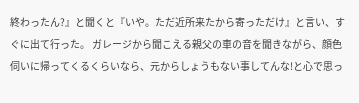終わったん?』と聞くと『いや。ただ近所来たから寄っただけ』と言い、すぐに出て行った。 ガレージから聞こえる親父の車の音を聞きながら、顔色伺いに帰ってくるくらいなら、元からしょうもない事してんな!と心で思っ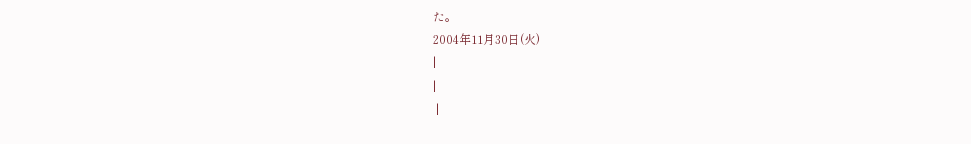た。
2004年11月30日(火)
|
|
 |